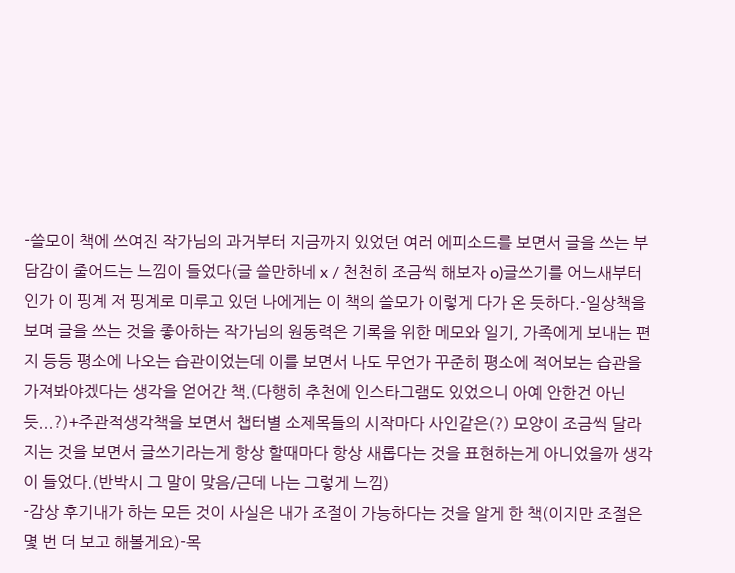-쓸모이 책에 쓰여진 작가님의 과거부터 지금까지 있었던 여러 에피소드를 보면서 글을 쓰는 부담감이 줄어드는 느낌이 들었다(글 쓸만하네 x / 천천히 조금씩 해보자 o)글쓰기를 어느새부터인가 이 핑계 저 핑계로 미루고 있던 나에게는 이 책의 쓸모가 이렇게 다가 온 듯하다.-일상책을 보며 글을 쓰는 것을 좋아하는 작가님의 원동력은 기록을 위한 메모와 일기, 가족에게 보내는 편지 등등 평소에 나오는 습관이었는데 이를 보면서 나도 무언가 꾸준히 평소에 적어보는 습관을 가져봐야겠다는 생각을 얻어간 책.(다행히 추천에 인스타그램도 있었으니 아예 안한건 아닌듯...?)+주관적생각책을 보면서 챕터별 소제목들의 시작마다 사인같은(?) 모양이 조금씩 달라지는 것을 보면서 글쓰기라는게 항상 할때마다 항상 새롭다는 것을 표현하는게 아니었을까 생각이 들었다.(반박시 그 말이 맞음/근데 나는 그렇게 느낌)
-감상 후기내가 하는 모든 것이 사실은 내가 조절이 가능하다는 것을 알게 한 책(이지만 조절은 몇 번 더 보고 해볼게요)-목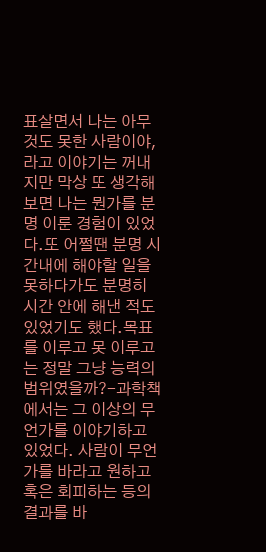표살면서 나는 아무것도 못한 사람이야, 라고 이야기는 꺼내지만 막상 또 생각해보면 나는 뭔가를 분명 이룬 경험이 있었다.또 어쩔땐 분명 시간내에 해야할 일을 못하다가도 분명히 시간 안에 해낸 적도 있었기도 했다.목표를 이루고 못 이루고는 정말 그냥 능력의 범위였을까?-과학책에서는 그 이상의 무언가를 이야기하고 있었다. 사람이 무언가를 바라고 원하고 혹은 회피하는 등의 결과를 바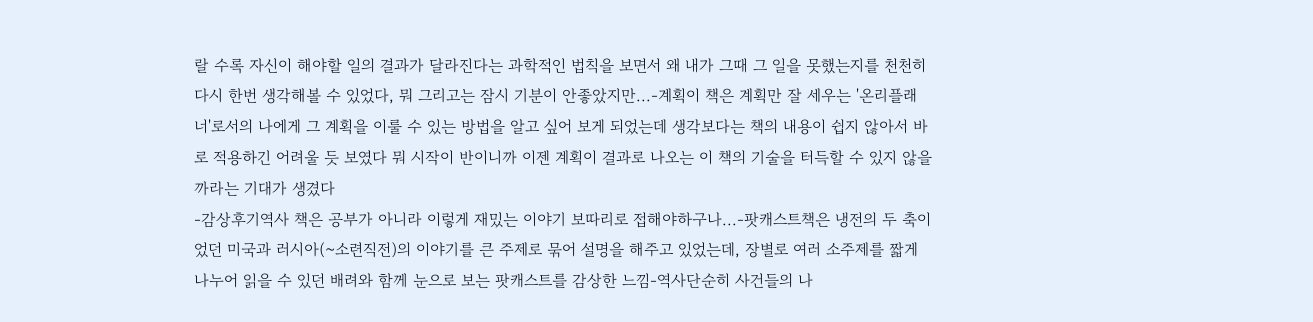랄 수록 자신이 해야할 일의 결과가 달라진다는 과학적인 법칙을 보면서 왜 내가 그때 그 일을 못했는지를 천천히 다시 한번 생각해볼 수 있었다, 뭐 그리고는 잠시 기분이 안좋았지만...-계획이 책은 계획만 잘 세우는 '온리플래너'로서의 나에게 그 계획을 이룰 수 있는 방법을 알고 싶어 보게 되었는데 생각보다는 책의 내용이 쉽지 않아서 바로 적용하긴 어려울 듯 보였다 뭐 시작이 반이니까 이젠 계획이 결과로 나오는 이 책의 기술을 터득할 수 있지 않을까라는 기대가 생겼다
-감상후기역사 책은 공부가 아니라 이렇게 재밌는 이야기 보따리로 접해야하구나...-팟캐스트책은 냉전의 두 축이었던 미국과 러시아(~소련직전)의 이야기를 큰 주제로 묶어 설명을 해주고 있었는데, 장별로 여러 소주제를 짧게 나누어 읽을 수 있던 배려와 함께 눈으로 보는 팟캐스트를 감상한 느낌-역사단순히 사건들의 나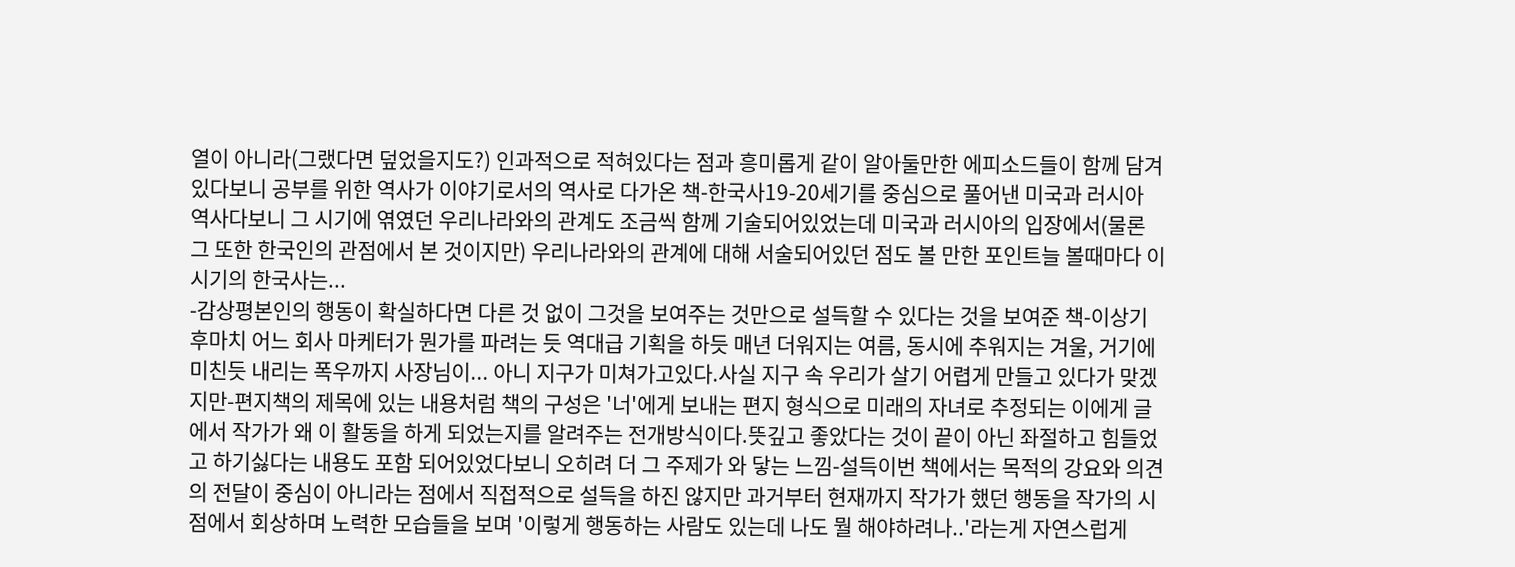열이 아니라(그랬다면 덮었을지도?) 인과적으로 적혀있다는 점과 흥미롭게 같이 알아둘만한 에피소드들이 함께 담겨있다보니 공부를 위한 역사가 이야기로서의 역사로 다가온 책-한국사19-20세기를 중심으로 풀어낸 미국과 러시아 역사다보니 그 시기에 엮였던 우리나라와의 관계도 조금씩 함께 기술되어있었는데 미국과 러시아의 입장에서(물론 그 또한 한국인의 관점에서 본 것이지만) 우리나라와의 관계에 대해 서술되어있던 점도 볼 만한 포인트늘 볼때마다 이 시기의 한국사는...
-감상평본인의 행동이 확실하다면 다른 것 없이 그것을 보여주는 것만으로 설득할 수 있다는 것을 보여준 책-이상기후마치 어느 회사 마케터가 뭔가를 파려는 듯 역대급 기획을 하듯 매년 더워지는 여름, 동시에 추워지는 겨울, 거기에 미친듯 내리는 폭우까지 사장님이... 아니 지구가 미쳐가고있다.사실 지구 속 우리가 살기 어렵게 만들고 있다가 맞겠지만-편지책의 제목에 있는 내용처럼 책의 구성은 '너'에게 보내는 편지 형식으로 미래의 자녀로 추정되는 이에게 글에서 작가가 왜 이 활동을 하게 되었는지를 알려주는 전개방식이다.뜻깊고 좋았다는 것이 끝이 아닌 좌절하고 힘들었고 하기싫다는 내용도 포함 되어있었다보니 오히려 더 그 주제가 와 닿는 느낌-설득이번 책에서는 목적의 강요와 의견의 전달이 중심이 아니라는 점에서 직접적으로 설득을 하진 않지만 과거부터 현재까지 작가가 했던 행동을 작가의 시점에서 회상하며 노력한 모습들을 보며 '이렇게 행동하는 사람도 있는데 나도 뭘 해야하려나..'라는게 자연스럽게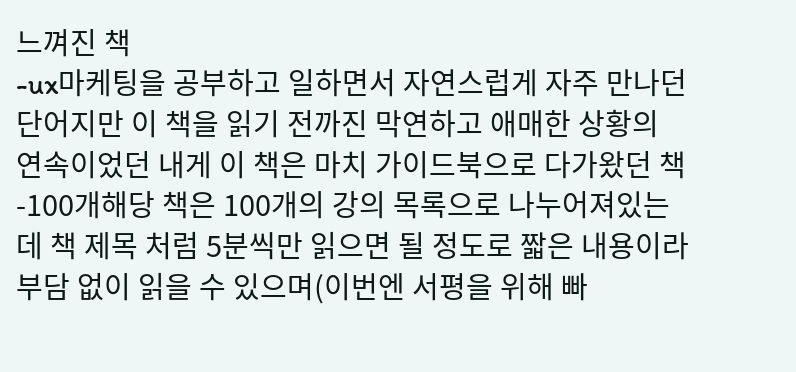느껴진 책
-ux마케팅을 공부하고 일하면서 자연스럽게 자주 만나던 단어지만 이 책을 읽기 전까진 막연하고 애매한 상황의 연속이었던 내게 이 책은 마치 가이드북으로 다가왔던 책 -100개해당 책은 100개의 강의 목록으로 나누어져있는데 책 제목 처럼 5분씩만 읽으면 될 정도로 짧은 내용이라 부담 없이 읽을 수 있으며(이번엔 서평을 위해 빠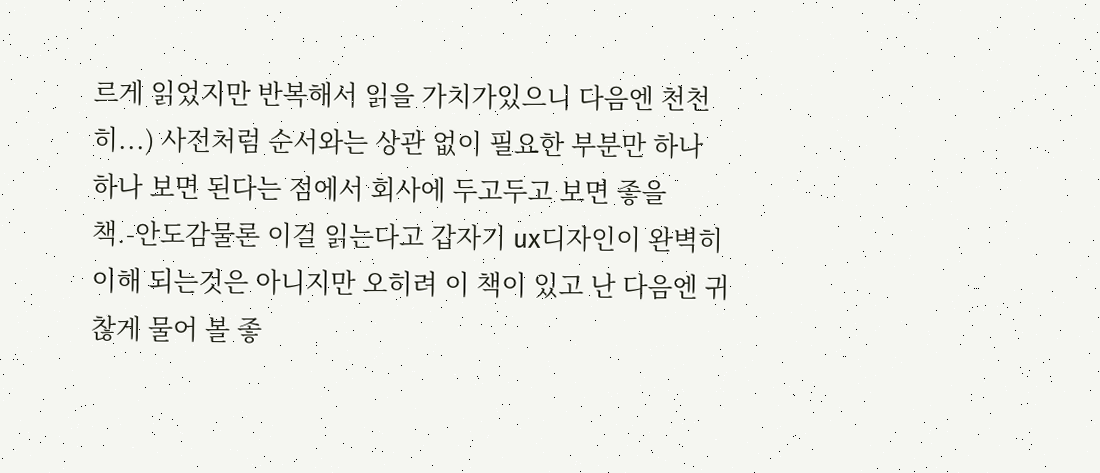르게 읽었지만 반복해서 읽을 가치가있으니 다음엔 천천히...) 사전처럼 순서와는 상관 없이 필요한 부분만 하나 하나 보면 된다는 점에서 회사에 두고두고 보면 좋을 책.-안도감물론 이걸 읽는다고 갑자기 ux디자인이 완벽히 이해 되는것은 아니지만 오히려 이 책이 있고 난 다음엔 귀찮게 물어 볼 좋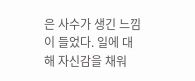은 사수가 생긴 느낌이 들었다. 일에 대해 자신감을 채워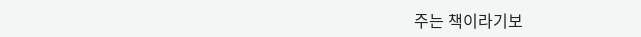주는 책이라기보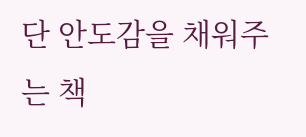단 안도감을 채워주는 책